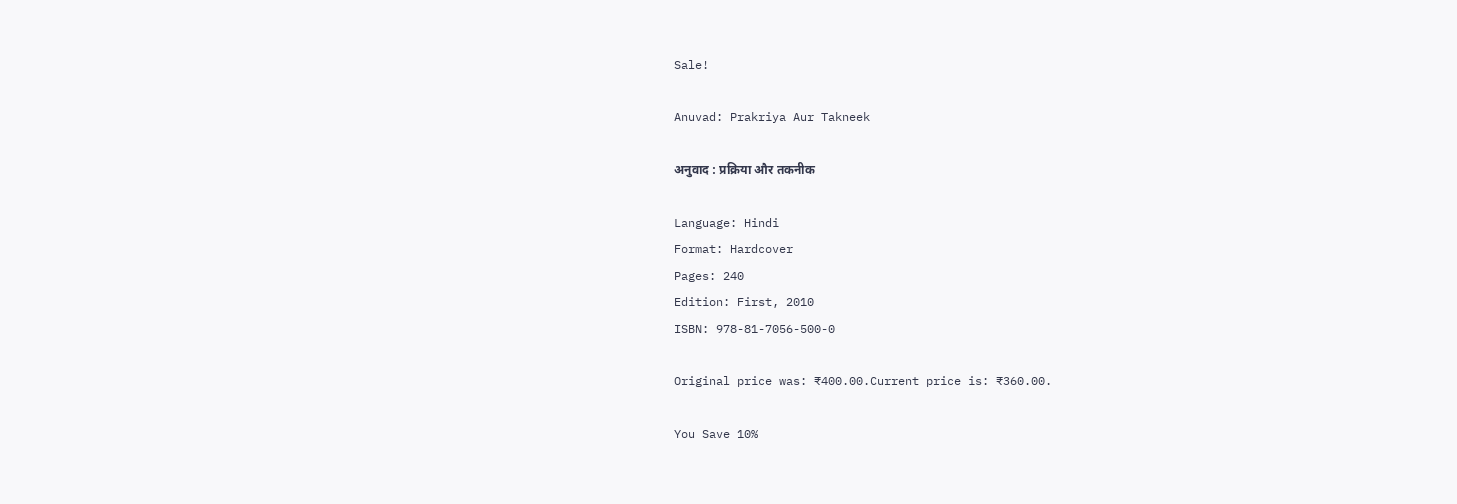Sale!

Anuvad: Prakriya Aur Takneek

अनुवाद : प्रक्रिया और तकनीक

Language: Hindi
Format: Hardcover
Pages: 240
Edition: First, 2010
ISBN: 978-81-7056-500-0

Original price was: ₹400.00.Current price is: ₹360.00.

You Save 10%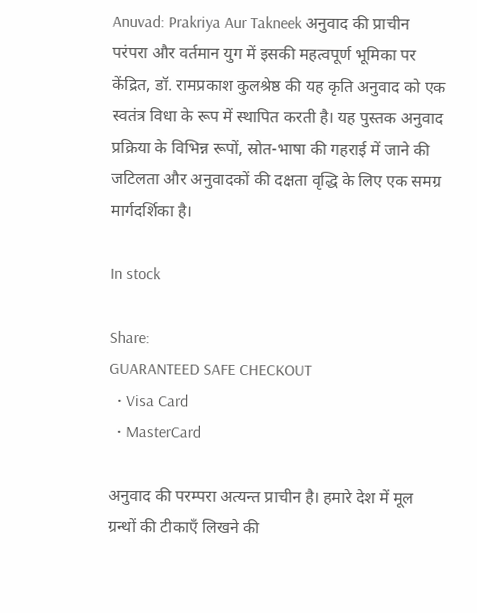Anuvad: Prakriya Aur Takneek अनुवाद की प्राचीन परंपरा और वर्तमान युग में इसकी महत्वपूर्ण भूमिका पर केंद्रित, डॉ. रामप्रकाश कुलश्रेष्ठ की यह कृति अनुवाद को एक स्वतंत्र विधा के रूप में स्थापित करती है। यह पुस्तक अनुवाद प्रक्रिया के विभिन्न रूपों, स्रोत-भाषा की गहराई में जाने की जटिलता और अनुवादकों की दक्षता वृद्धि के लिए एक समग्र मार्गदर्शिका है।

In stock

Share:
GUARANTEED SAFE CHECKOUT
  • Visa Card
  • MasterCard

अनुवाद की परम्परा अत्यन्त प्राचीन है। हमारे देश में मूल ग्रन्थों की टीकाएँ लिखने की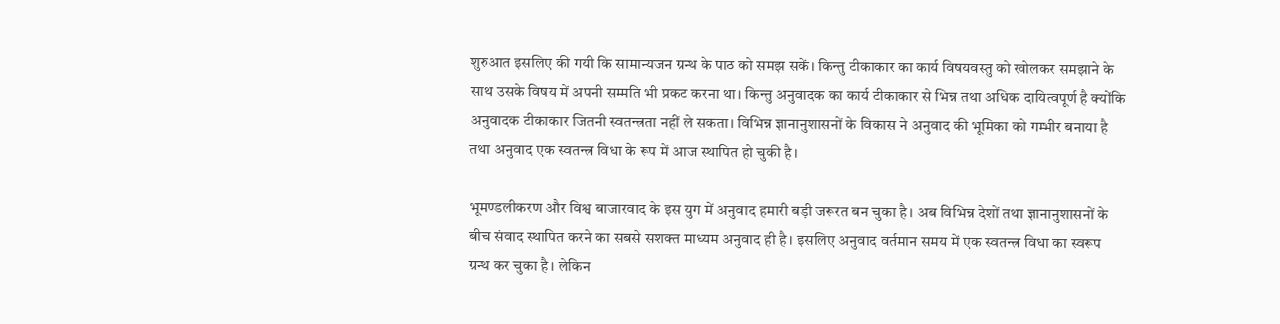शुरुआत इसलिए की गयी कि सामान्यजन ग्रन्थ के पाठ को समझ सकें। किन्तु टीकाकार का कार्य विषयवस्तु को खोलकर समझाने के साथ उसके विषय में अपनी सम्मति भी प्रकट करना था। किन्तु अनुवादक का कार्य टीकाकार से भिन्न तथा अधिक दायित्वपूर्ण है क्योंकि अनुवादक टीकाकार जितनी स्वतन्त्रता नहीं ले सकता। विभिन्न ज्ञानानुशासनों के विकास ने अनुवाद की भूमिका को गम्भीर बनाया है तथा अनुवाद एक स्वतन्त्र विधा के रूप में आज स्थापित हो चुकी है।

भूमण्डलीकरण और विश्व बाजारवाद के इस युग में अनुवाद हमारी बड़ी जरूरत बन चुका है। अब विभिन्न देशों तथा ज्ञानानुशासनों के बीच संवाद स्थापित करने का सबसे सशक्त माध्यम अनुवाद ही है। इसलिए अनुवाद वर्तमान समय में एक स्वतन्त्र विधा का स्वरूप ग्रन्थ कर चुका है। लेकिन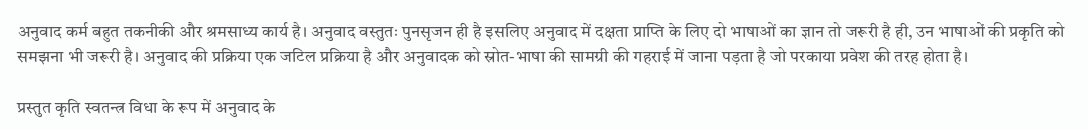अनुवाद कर्म बहुत तकनीकी और श्रमसाध्य कार्य है। अनुवाद वस्तुतः पुनसृजन ही है इसलिए अनुवाद में दक्षता प्राप्ति के लिए दो भाषाओं का ज्ञान तो जरूरी है ही, उन भाषाओं की प्रकृति को समझना भी जरूरी है। अनुवाद की प्रक्रिया एक जटिल प्रक्रिया है और अनुवादक को स्रोत-भाषा की सामग्री की गहराई में जाना पड़ता है जो परकाया प्रवेश की तरह होता है।

प्रस्तुत कृति स्वतन्त्र विधा के रूप में अनुवाद के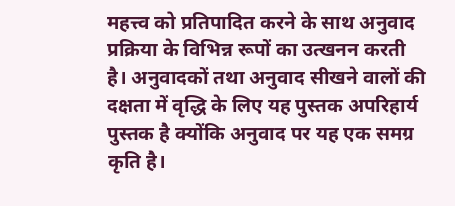महत्त्व को प्रतिपादित करने के साथ अनुवाद प्रक्रिया के विभिन्न रूपों का उत्खनन करती है। अनुवादकों तथा अनुवाद सीखने वालों की दक्षता में वृद्धि के लिए यह पुस्तक अपरिहार्य पुस्तक है क्योंकि अनुवाद पर यह एक समग्र कृति है।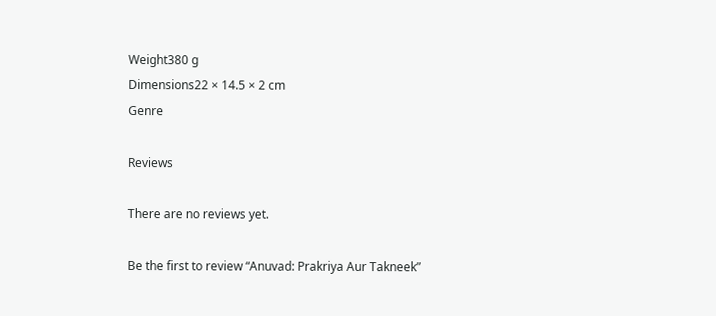Weight380 g
Dimensions22 × 14.5 × 2 cm
Genre

Reviews

There are no reviews yet.

Be the first to review “Anuvad: Prakriya Aur Takneek”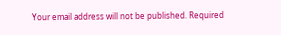Your email address will not be published. Required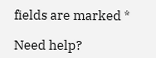fields are marked *

Need help?